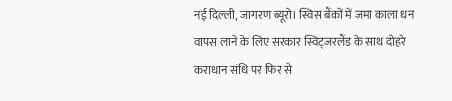नई दिल्ली, जागरण ब्यूरो। स्विस बैंकों में जमा काला धन वापस लाने के लिए सरकार स्विट्जरलैंड के साथ दोहरे कराधान संधि पर फिर से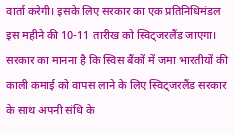वार्ता करेगी। इसके लिए सरकार का एक प्रतिनिधिमंडल इस महीने की 10-11 तारीख को स्विट्जरलैंड जाएगा।
सरकार का मानना है कि स्विस बैंकों में जमा भारतीयों की काली कमाई को वापस लाने के लिए स्विट्जरलैंड सरकार के साथ अपनी संधि के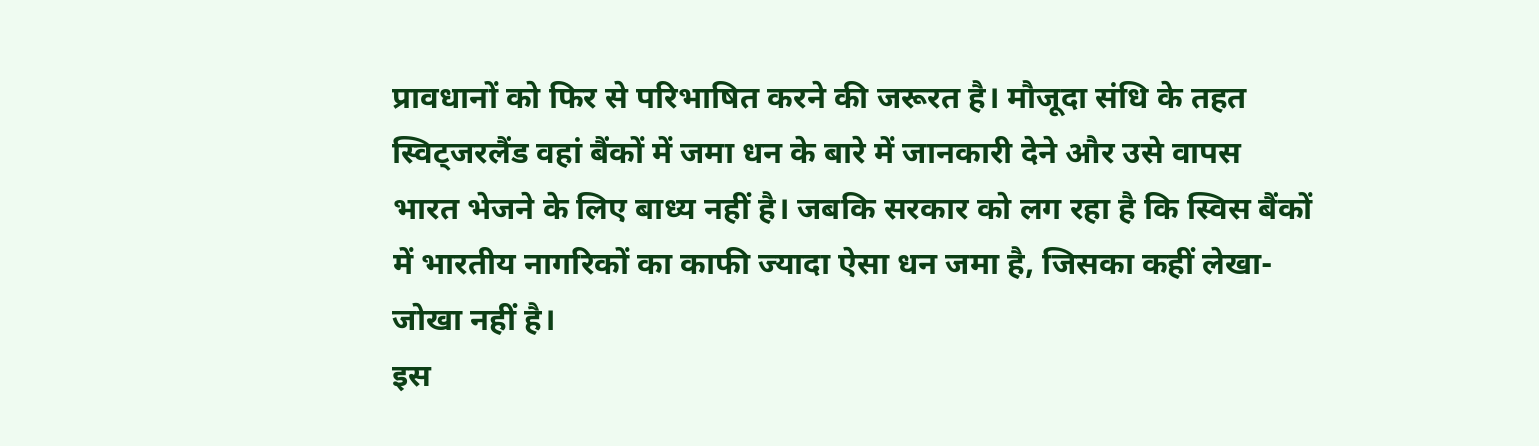प्रावधानों को फिर से परिभाषित करने की जरूरत है। मौजूदा संधि के तहत स्विट्जरलैंड वहां बैंकों में जमा धन के बारे में जानकारी देने और उसे वापस भारत भेजने के लिए बाध्य नहीं है। जबकि सरकार को लग रहा है कि स्विस बैंकों में भारतीय नागरिकों का काफी ज्यादा ऐसा धन जमा है, जिसका कहीं लेखा-जोखा नहीं है।
इस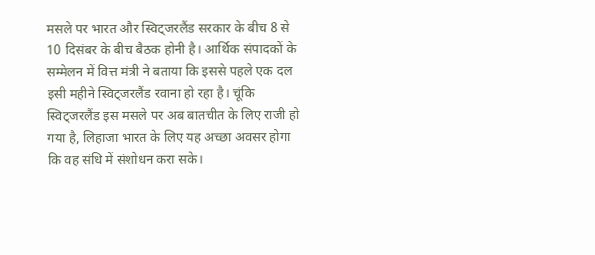मसले पर भारत और स्विट्जरलैंड सरकार के बीच 8 से 10 दिसंबर के बीच बैठक होनी है। आर्थिक संपादकों के सम्मेलन में वित्त मंत्री ने बताया कि इससे पहले एक दल इसी महीने स्विट्जरलैंड रवाना हो रहा है। चूंकि स्विट्जरलैंड इस मसले पर अब बातचीत के लिए राजी हो गया है, लिहाजा भारत के लिए यह अच्छा अवसर होगा कि वह संधि में संशोधन करा सके।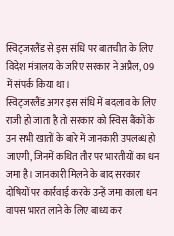स्विट्जरलैंड से इस संधि पर बातचीत के लिए विदेश मंत्रालय के जरिए सरकार ने अप्रैल, 09 में संपर्क किया था।
स्विट्जरलैंड अगर इस संधि में बदलाव के लिए राजी हो जाता है तो सरकार को स्विस बैंकों के उन सभी खातों के बारे में जानकारी उपलब्ध हो जाएगी, जिनमें कथित तौर पर भारतीयों का धन जमा है। जानकारी मिलने के बाद सरकार दोषियों पर कार्रवाई करके उन्हें जमा काला धन वापस भारत लाने के लिए बाध्य कर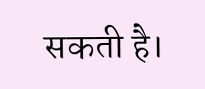सकती है।